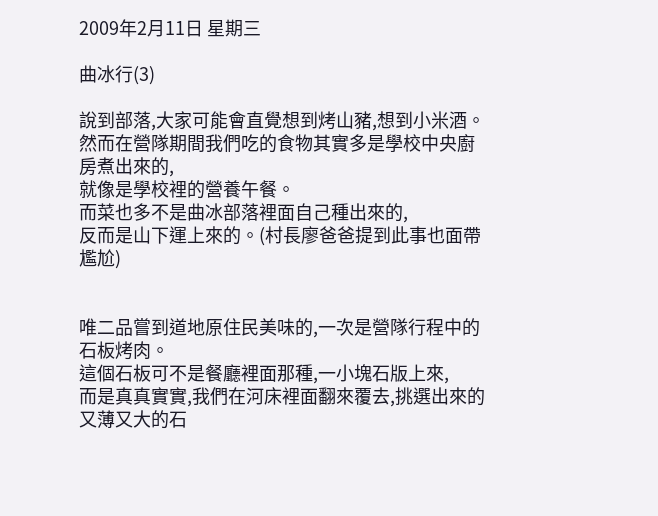2009年2月11日 星期三

曲冰行(3)

說到部落,大家可能會直覺想到烤山豬,想到小米酒。
然而在營隊期間我們吃的食物其實多是學校中央廚房煮出來的,
就像是學校裡的營養午餐。
而菜也多不是曲冰部落裡面自己種出來的,
反而是山下運上來的。(村長廖爸爸提到此事也面帶尷尬)


唯二品嘗到道地原住民美味的,一次是營隊行程中的石板烤肉。
這個石板可不是餐廳裡面那種,一小塊石版上來,
而是真真實實,我們在河床裡面翻來覆去,挑選出來的又薄又大的石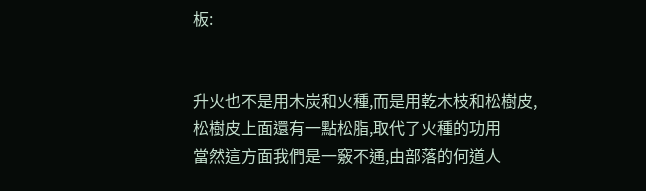板:


升火也不是用木炭和火種,而是用乾木枝和松樹皮,
松樹皮上面還有一點松脂,取代了火種的功用
當然這方面我們是一竅不通,由部落的何道人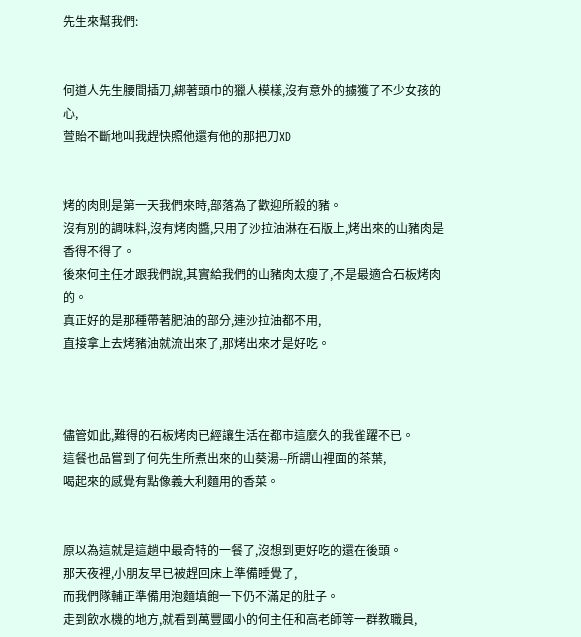先生來幫我們:


何道人先生腰間插刀,綁著頭巾的獵人模樣,沒有意外的擄獲了不少女孩的心,
萱貽不斷地叫我趕快照他還有他的那把刀XD


烤的肉則是第一天我們來時,部落為了歡迎所殺的豬。
沒有別的調味料,沒有烤肉醬,只用了沙拉油淋在石版上,烤出來的山豬肉是香得不得了。
後來何主任才跟我們說,其實給我們的山豬肉太瘦了,不是最適合石板烤肉的。
真正好的是那種帶著肥油的部分,連沙拉油都不用,
直接拿上去烤豬油就流出來了,那烤出來才是好吃。



儘管如此,難得的石板烤肉已經讓生活在都市這麼久的我雀躍不已。
這餐也品嘗到了何先生所煮出來的山葵湯--所謂山裡面的茶葉,
喝起來的感覺有點像義大利麵用的香菜。


原以為這就是這趟中最奇特的一餐了,沒想到更好吃的還在後頭。
那天夜裡,小朋友早已被趕回床上準備睡覺了,
而我們隊輔正準備用泡麵填飽一下仍不滿足的肚子。
走到飲水機的地方,就看到萬豐國小的何主任和高老師等一群教職員,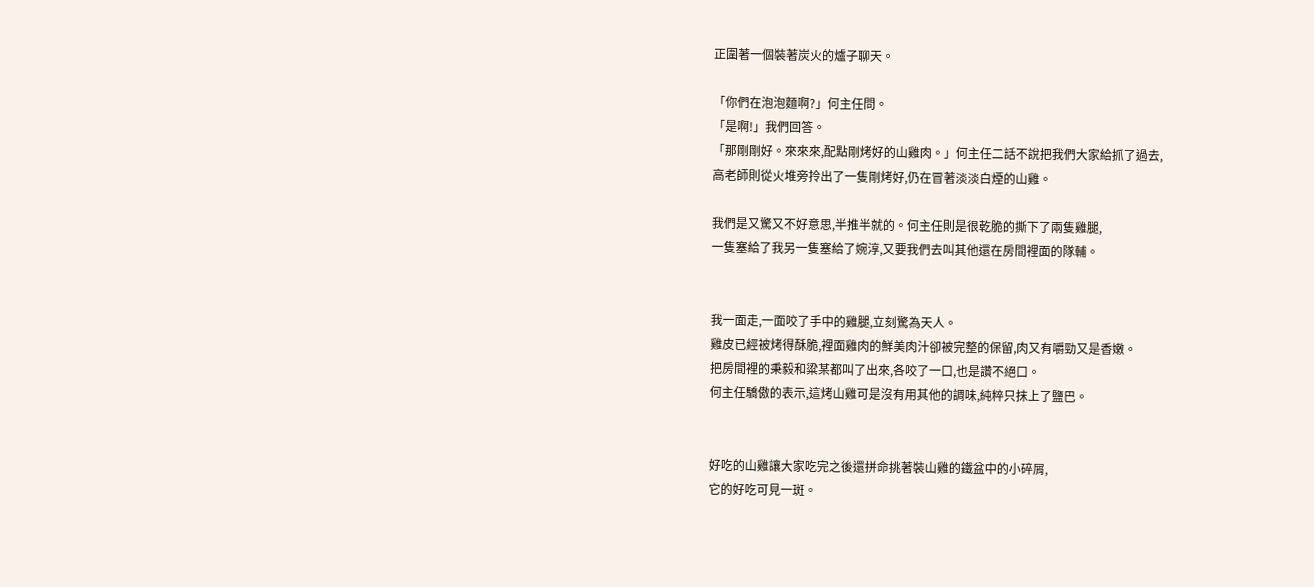正圍著一個裝著炭火的爐子聊天。

「你們在泡泡麵啊?」何主任問。
「是啊!」我們回答。
「那剛剛好。來來來,配點剛烤好的山雞肉。」何主任二話不說把我們大家給抓了過去,
高老師則從火堆旁拎出了一隻剛烤好,仍在冒著淡淡白煙的山雞。

我們是又驚又不好意思,半推半就的。何主任則是很乾脆的撕下了兩隻雞腿,
一隻塞給了我另一隻塞給了婉淳,又要我們去叫其他還在房間裡面的隊輔。


我一面走,一面咬了手中的雞腿,立刻驚為天人。
雞皮已經被烤得酥脆,裡面雞肉的鮮美肉汁卻被完整的保留,肉又有嚼勁又是香嫩。
把房間裡的秉毅和粱某都叫了出來,各咬了一口,也是讚不絕口。
何主任驕傲的表示,這烤山雞可是沒有用其他的調味,純粹只抹上了鹽巴。


好吃的山雞讓大家吃完之後還拼命挑著裝山雞的鐵盆中的小碎屑,
它的好吃可見一斑。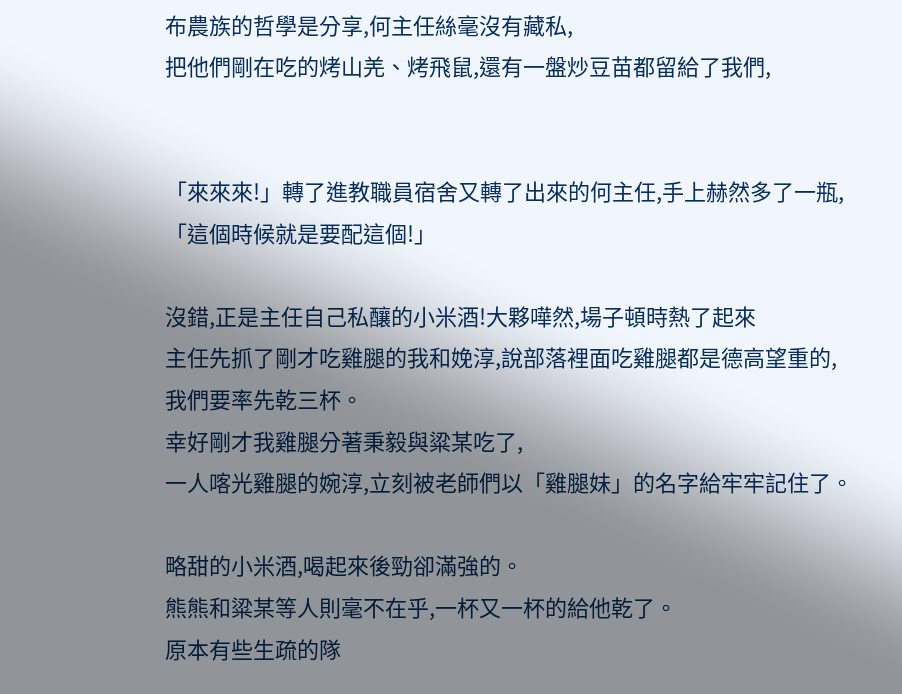布農族的哲學是分享,何主任絲毫沒有藏私,
把他們剛在吃的烤山羌、烤飛鼠,還有一盤炒豆苗都留給了我們,


「來來來!」轉了進教職員宿舍又轉了出來的何主任,手上赫然多了一瓶,
「這個時候就是要配這個!」

沒錯,正是主任自己私釀的小米酒!大夥嘩然,場子頓時熱了起來
主任先抓了剛才吃雞腿的我和娩淳,說部落裡面吃雞腿都是德高望重的,我們要率先乾三杯。
幸好剛才我雞腿分著秉毅與粱某吃了,
一人喀光雞腿的婉淳,立刻被老師們以「雞腿妹」的名字給牢牢記住了。

略甜的小米酒,喝起來後勁卻滿強的。
熊熊和粱某等人則毫不在乎,一杯又一杯的給他乾了。
原本有些生疏的隊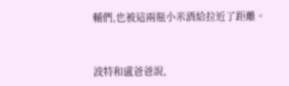輔們,也被這兩瓶小米酒給拉近了距離。


波特和盧爸爸說,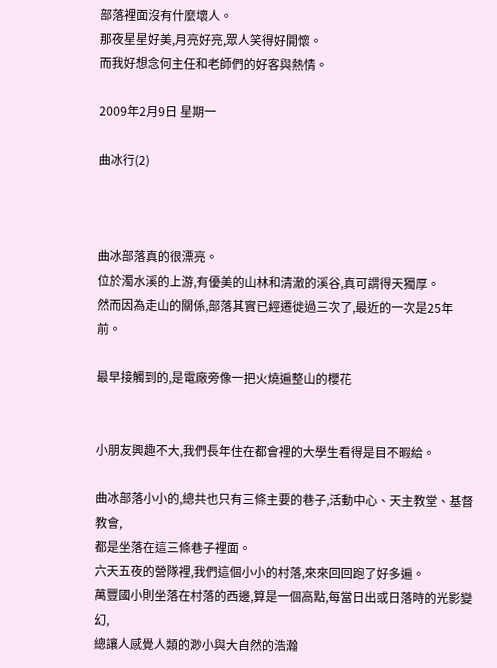部落裡面沒有什麼壞人。
那夜星星好美,月亮好亮,眾人笑得好開懷。
而我好想念何主任和老師們的好客與熱情。

2009年2月9日 星期一

曲冰行(2)



曲冰部落真的很漂亮。
位於濁水溪的上游,有優美的山林和清澈的溪谷,真可謂得天獨厚。
然而因為走山的關係,部落其實已經遷徙過三次了,最近的一次是25年前。

最早接觸到的,是電廠旁像一把火燒遍整山的櫻花


小朋友興趣不大,我們長年住在都會裡的大學生看得是目不暇給。

曲冰部落小小的,總共也只有三條主要的巷子,活動中心、天主教堂、基督教會,
都是坐落在這三條巷子裡面。
六天五夜的營隊裡,我們這個小小的村落,來來回回跑了好多遍。
萬豐國小則坐落在村落的西邊,算是一個高點,每當日出或日落時的光影變幻,
總讓人感覺人類的渺小與大自然的浩瀚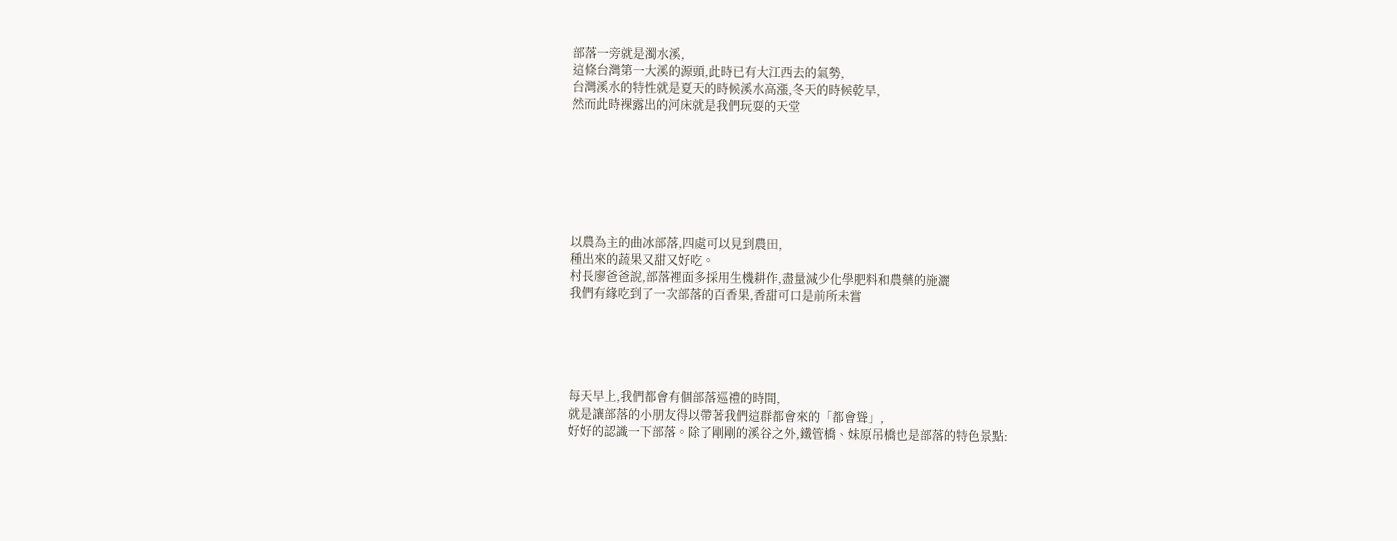部落一旁就是濁水溪,
這條台灣第一大溪的源頭,此時已有大江西去的氣勢,
台灣溪水的特性就是夏天的時候溪水高漲,冬天的時候乾旱,
然而此時裸露出的河床就是我們玩耍的天堂







以農為主的曲冰部落,四處可以見到農田,
種出來的蔬果又甜又好吃。
村長廖爸爸說,部落裡面多採用生機耕作,盡量減少化學肥料和農藥的施灑
我們有緣吃到了一次部落的百香果,香甜可口是前所未嘗





每天早上,我們都會有個部落巡禮的時間,
就是讓部落的小朋友得以帶著我們這群都會來的「都會聳」,
好好的認識一下部落。除了剛剛的溪谷之外,鐵管橋、妹原吊橋也是部落的特色景點: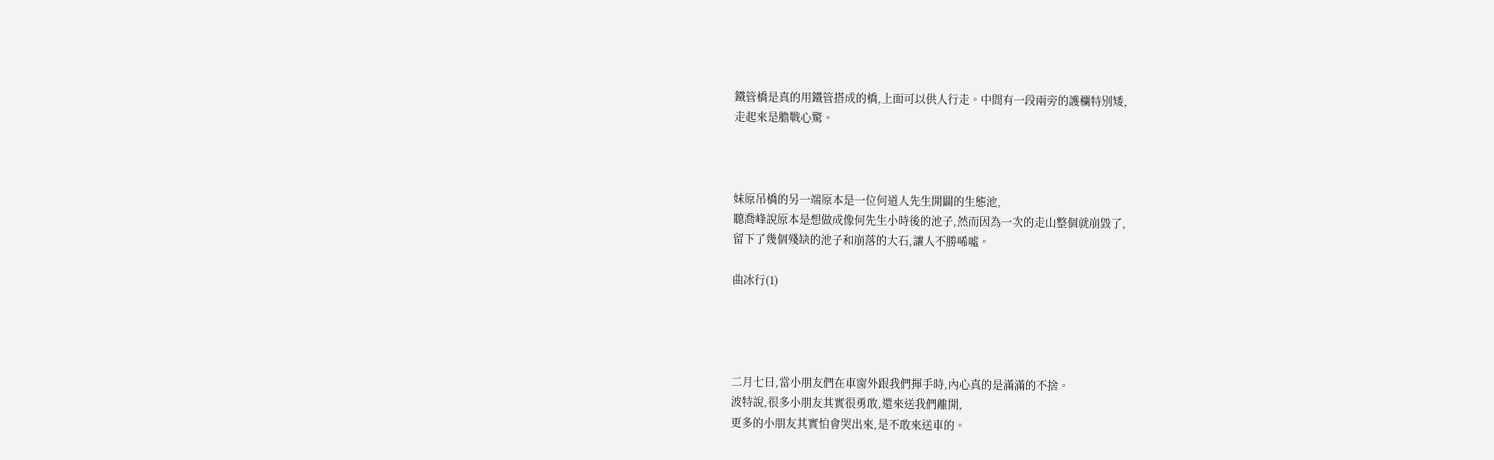鐵管橋是真的用鐵管搭成的橋,上面可以供人行走。中間有一段兩旁的護欄特別矮,
走起來是膽戰心驚。



妹原吊橋的另一端原本是一位何道人先生開闢的生態池,
聽喬峰說原本是想做成像何先生小時後的池子,然而因為一次的走山整個就崩毀了,
留下了幾個殘缺的池子和崩落的大石,讓人不勝唏噓。

曲冰行(1)




二月七日,當小朋友們在車窗外跟我們揮手時,內心真的是滿滿的不捨。
波特說,很多小朋友其實很勇敢,還來送我們離開,
更多的小朋友其實怕會哭出來,是不敢來送車的。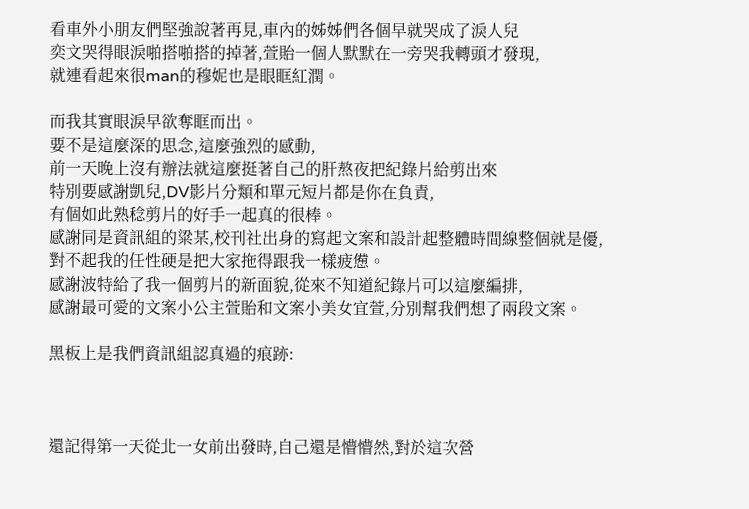看車外小朋友們堅強說著再見,車內的姊姊們各個早就哭成了淚人兒
奕文哭得眼淚啪搭啪搭的掉著,萱貽一個人默默在一旁哭我轉頭才發現,
就連看起來很man的穆妮也是眼眶紅潤。

而我其實眼淚早欲奪眶而出。
要不是這麼深的思念,這麼強烈的感動,
前一天晚上沒有辦法就這麼挺著自己的肝熬夜把紀錄片給剪出來
特別要感謝凱兒,DV影片分類和單元短片都是你在負責,
有個如此熟稔剪片的好手一起真的很棒。
感謝同是資訊組的粱某,校刊社出身的寫起文案和設計起整體時間線整個就是優,
對不起我的任性硬是把大家拖得跟我一樣疲憊。
感謝波特給了我一個剪片的新面貌,從來不知道紀錄片可以這麼編排,
感謝最可愛的文案小公主萱貽和文案小美女宜萱,分別幫我們想了兩段文案。

黑板上是我們資訊組認真過的痕跡:



還記得第一天從北一女前出發時,自己還是懵懵然,對於這次營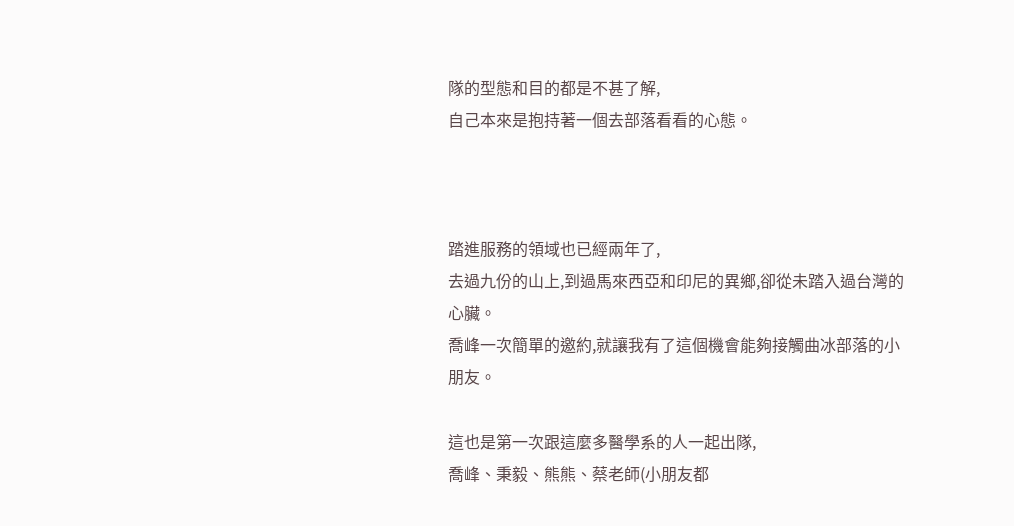隊的型態和目的都是不甚了解,
自己本來是抱持著一個去部落看看的心態。



踏進服務的領域也已經兩年了,
去過九份的山上,到過馬來西亞和印尼的異鄉,卻從未踏入過台灣的心臟。
喬峰一次簡單的邀約,就讓我有了這個機會能夠接觸曲冰部落的小朋友。

這也是第一次跟這麼多醫學系的人一起出隊,
喬峰、秉毅、熊熊、蔡老師(小朋友都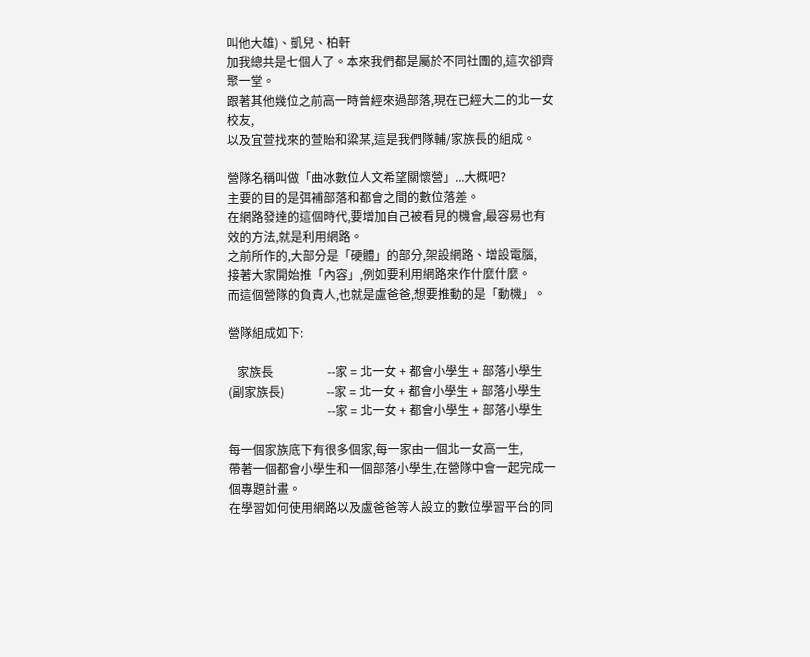叫他大雄)、凱兒、柏軒
加我總共是七個人了。本來我們都是屬於不同社團的,這次卻齊聚一堂。
跟著其他幾位之前高一時曾經來過部落,現在已經大二的北一女校友,
以及宜萱找來的萱貽和粱某,這是我們隊輔/家族長的組成。

營隊名稱叫做「曲冰數位人文希望關懷營」...大概吧?
主要的目的是弭補部落和都會之間的數位落差。
在網路發達的這個時代,要增加自己被看見的機會,最容易也有效的方法,就是利用網路。
之前所作的,大部分是「硬體」的部分,架設網路、增設電腦,
接著大家開始推「內容」,例如要利用網路來作什麼什麼。
而這個營隊的負責人,也就是盧爸爸,想要推動的是「動機」。

營隊組成如下:

   家族長                  --家 = 北一女 + 都會小學生 + 部落小學生
(副家族長)              --家 = 北一女 + 都會小學生 + 部落小學生
                                 --家 = 北一女 + 都會小學生 + 部落小學生

每一個家族底下有很多個家,每一家由一個北一女高一生,
帶著一個都會小學生和一個部落小學生,在營隊中會一起完成一個專題計畫。
在學習如何使用網路以及盧爸爸等人設立的數位學習平台的同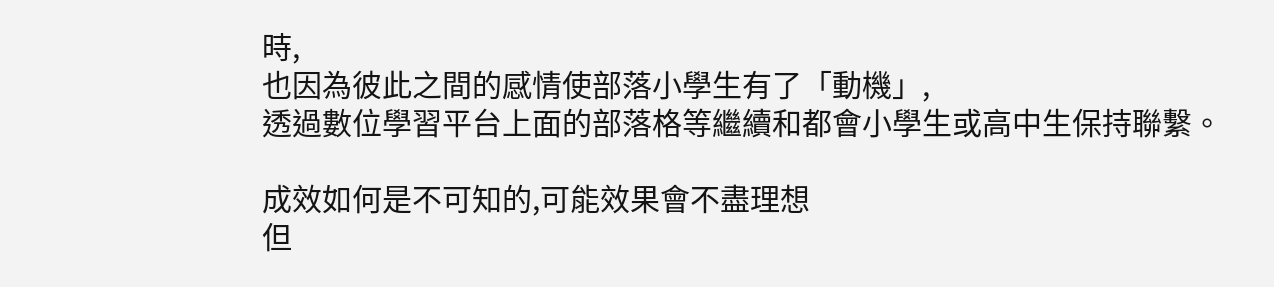時,
也因為彼此之間的感情使部落小學生有了「動機」,
透過數位學習平台上面的部落格等繼續和都會小學生或高中生保持聯繫。

成效如何是不可知的,可能效果會不盡理想
但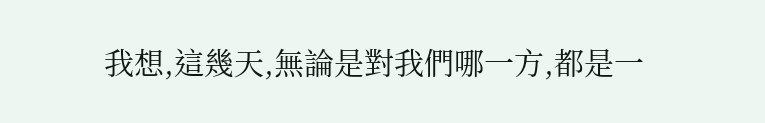我想,這幾天,無論是對我們哪一方,都是一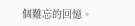個難忘的回憶。